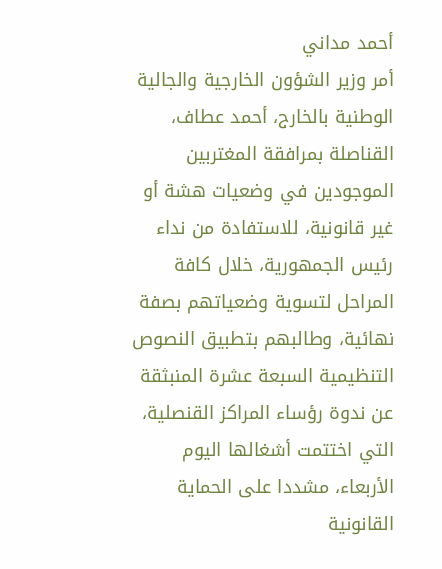أحمد مداني
أمر وزير الشؤون الخارجية والجالية الوطنية بالخارج، أحمد عطاف، القناصلة بمرافقة المغتربين الموجودين في وضعيات هشة أو غير قانونية، للاستفادة من نداء رئيس الجمهورية، خلال كافة المراحل لتسوية وضعياتهم بصفة نهائية، وطالبهم بتطبيق النصوص التنظيمية السبعة عشرة المنبثقة عن ندوة رؤساء المراكز القنصلية، التي اختتمت أشغالها اليوم الأربعاء، مشددا على الحماية القانونية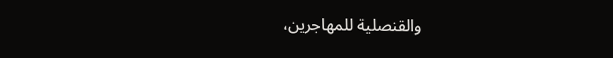والقنصلية للمهاجرين،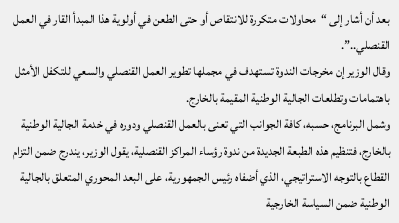بعد أن أشار إلى “محاولات متكررة للانتقاص أو حتى الطعن في أولوية هذا المبدأ القار في العمل القنصلي..”.
وقال الوزير إن مخرجات الندوة تستهدف في مجملها تطوير العمل القنصلي والسعي للتكفل الأمثل باهتمامات وتطلعات الجالية الوطنية المقيمة بالخارج.
وشمل البرنامج، حسبه، كافة الجوانب التي تعنى بالعمل القنصلي ودوره في خدمة الجالية الوطنية بالخارج، فتنظيم هذه الطبعة الجديدة من ندوة رؤساء المراكز القنصلية، يقول الوزير، يندرج ضمن التزام القطاع بالتوجه الاستراتيجي، الذي أضفاه رئيس الجمهورية، على البعد المحوري المتعلق بالجالية الوطنية ضمن السياسة الخارجية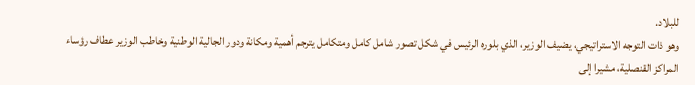للبلاد.
وهو ذات التوجه الاستراتيجي، يضيف الوزير، الذي بلوره الرئيس في شكل تصور شامل كامل ومتكامل يترجم أهمية ومكانة ودور الجالية الوطنية وخاطب الوزير عطاف رؤساء المراكز القنصلية، مشيرا إلى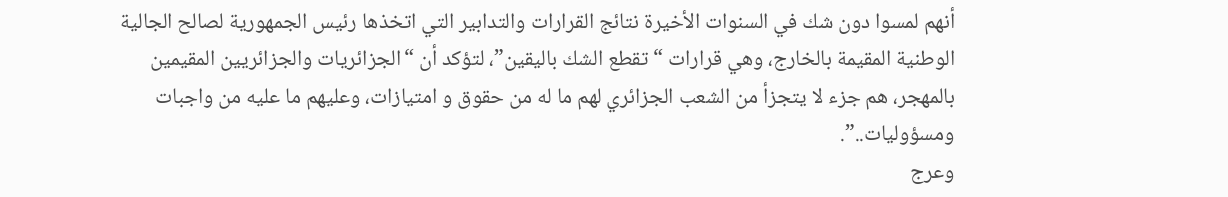أنهم لمسوا دون شك في السنوات الأخيرة نتائج القرارات والتدابير التي اتخذها رئيس الجمهورية لصالح الجالية الوطنية المقيمة بالخارج، وهي قرارات “تقطع الشك باليقين”، لتؤكد أن “الجزائريات والجزائريين المقيمين بالمهجر، هم جزء لا يتجزأ من الشعب الجزائري لهم ما له من حقوق و امتيازات، وعليهم ما عليه من واجبات ومسؤوليات..”.
وعرج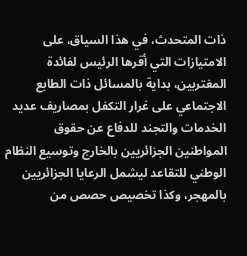ذات المتحدث، في هذا السياق، على الامتيازات التي أقرها الرئيس لفائدة المغتربين، بداية بالمسائل ذات الطابع الاجتماعي على غرار التكفل بمصاريف عديد الخدمات والتجند للدفاع عن حقوق المواطنين الجزائريين بالخارج وتوسيع النظام الوطني للتقاعد ليشمل الرعايا الجزائريين بالمهجر، وكذا تخصيص حصص من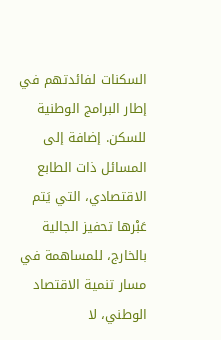السكنات لفائدتهم في إطار البرامج الوطنية للسكن. إضافة إلى المسائل ذات الطابع الاقتصادي، التي يَتم عَبْرها تحفيز الجالية بالخارج، للمساهمة في مسار تنمية الاقتصاد الوطني، لا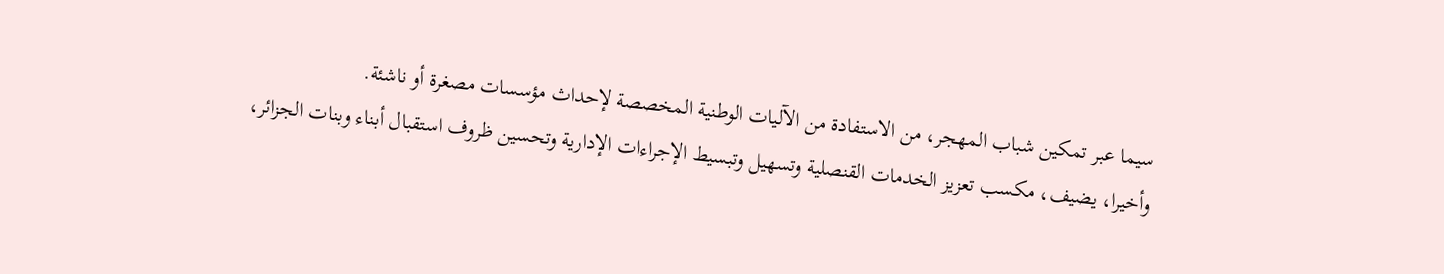سيما عبر تمكين شباب المهجر، من الاستفادة من الآليات الوطنية المخصصة لإحداث مؤسسات مصغرة أو ناشئة.
وأخيرا، يضيف، مكسب تعزيز الخدمات القنصلية وتسهيل وتبسيط الإجراءات الإدارية وتحسين ظروف استقبال أبناء وبنات الجزائر،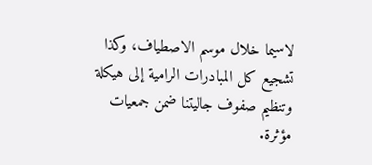لاسيما خلال موسم الاصطياف، وكذا تشجيع كل المبادرات الرامية إلى هيكلة وتنظيم صفوف جاليتنا ضمن جمعيات مؤثرة.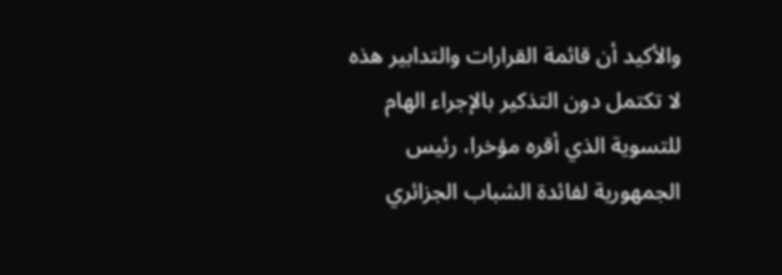والأكيد أن قائمة القرارات والتدابير هذه لا تكتمل دون التذكير بالإجراء الهام للتسوية الذي أقره مؤخرا، رئيس الجمهورية لفائدة الشباب الجزائري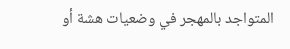المتواجد بالمهجر في وضعيات هشة أو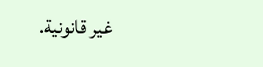غير قانونية.